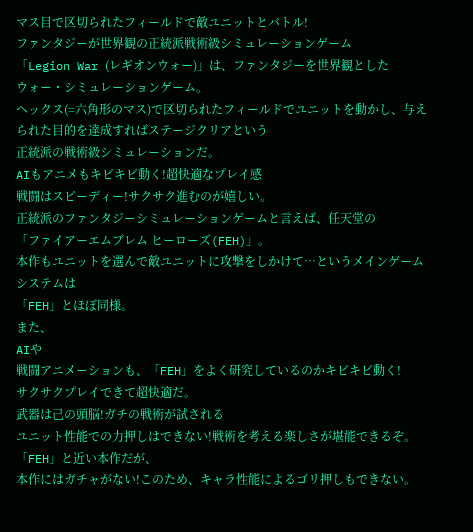マス目で区切られたフィールドで敵ユニットとバトル!
ファンタジーが世界観の正統派戦術級シミュレーションゲーム
「Legion War (レギオンウォー)」は、ファンタジーを世界観とした
ウォー・シミュレーションゲーム。
ヘックス(=六角形のマス)で区切られたフィールドでユニットを動かし、与えられた目的を達成すればステージクリアという
正統派の戦術級シミュレーションだ。
AIもアニメもキビキビ動く!超快適なプレイ感
戦闘はスピーディー!サクサク進むのが嬉しい。
正統派のファンタジーシミュレーションゲームと言えば、任天堂の
「ファイアーエムブレム ヒーローズ(FEH)」。
本作もユニットを選んで敵ユニットに攻撃をしかけて…というメインゲームシステムは
「FEH」とほぼ同様。
また、
AIや
戦闘アニメーションも、「FEH」をよく研究しているのかキビキビ動く!
サクサクプレイできて超快適だ。
武器は己の頭脳!ガチの戦術が試される
ユニット性能での力押しはできない!戦術を考える楽しさが堪能できるぞ。
「FEH」と近い本作だが、
本作にはガチャがない!このため、キャラ性能によるゴリ押しもできない。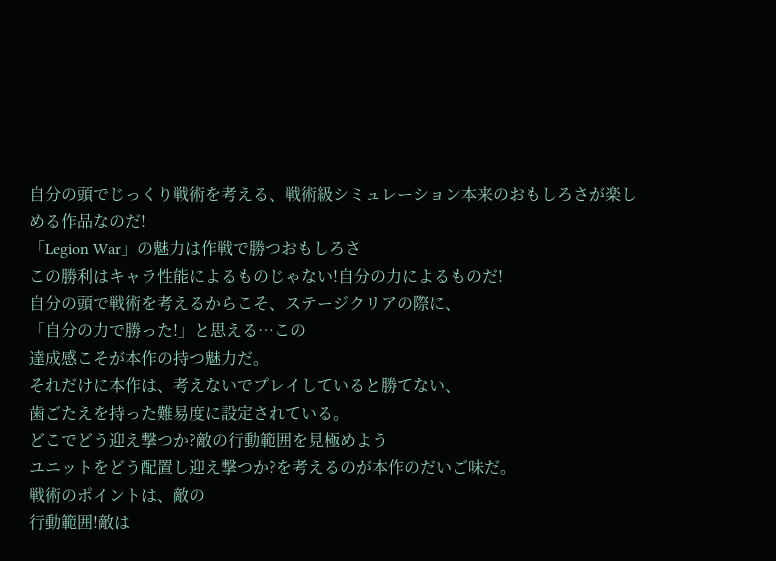自分の頭でじっくり戦術を考える、戦術級シミュレーション本来のおもしろさが楽しめる作品なのだ!
「Legion War」の魅力は作戦で勝つおもしろさ
この勝利はキャラ性能によるものじゃない!自分の力によるものだ!
自分の頭で戦術を考えるからこそ、ステージクリアの際に、
「自分の力で勝った!」と思える…この
達成感こそが本作の持つ魅力だ。
それだけに本作は、考えないでプレイしていると勝てない、
歯ごたえを持った難易度に設定されている。
どこでどう迎え撃つか?敵の行動範囲を見極めよう
ユニットをどう配置し迎え撃つか?を考えるのが本作のだいご味だ。
戦術のポイントは、敵の
行動範囲!敵は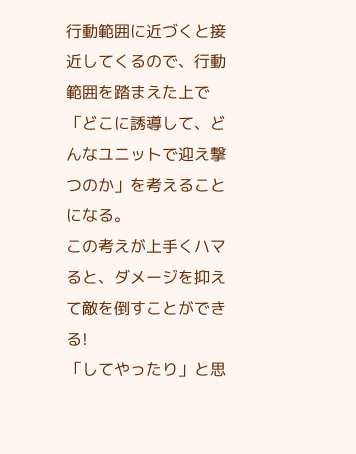行動範囲に近づくと接近してくるので、行動範囲を踏まえた上で
「どこに誘導して、どんなユニットで迎え撃つのか」を考えることになる。
この考えが上手くハマると、ダメージを抑えて敵を倒すことができる!
「してやったり」と思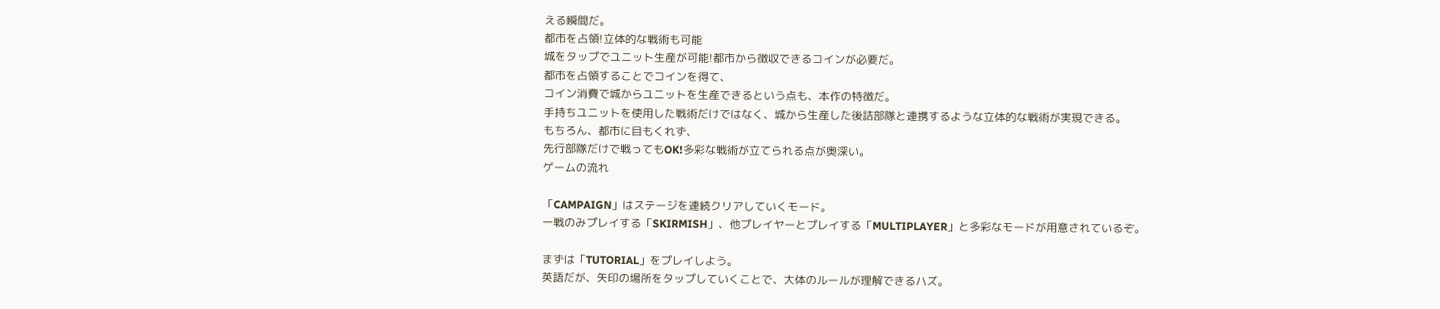える瞬間だ。
都市を占領!立体的な戦術も可能
城をタップでユニット生産が可能!都市から徴収できるコインが必要だ。
都市を占領することでコインを得て、
コイン消費で城からユニットを生産できるという点も、本作の特徴だ。
手持ちユニットを使用した戦術だけではなく、城から生産した後詰部隊と連携するような立体的な戦術が実現できる。
もちろん、都市に目もくれず、
先行部隊だけで戦ってもOK!多彩な戦術が立てられる点が奥深い。
ゲームの流れ

「CAMPAIGN」はステージを連続クリアしていくモード。
一戦のみプレイする「SKIRMISH」、他プレイヤーとプレイする「MULTIPLAYER」と多彩なモードが用意されているぞ。

まずは「TUTORIAL」をプレイしよう。
英語だが、矢印の場所をタップしていくことで、大体のルールが理解できるハズ。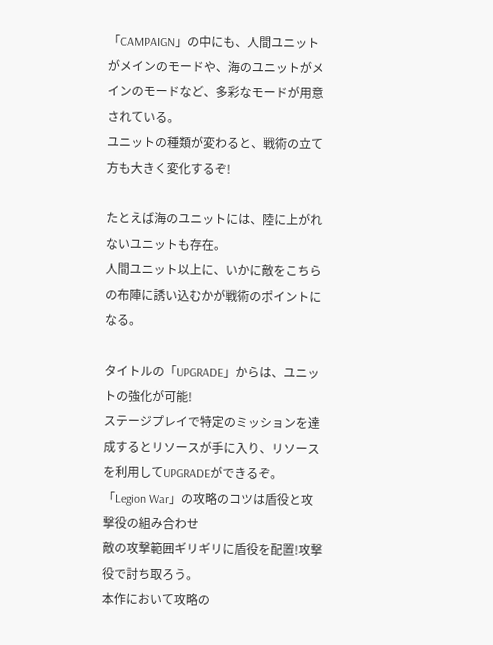「CAMPAIGN」の中にも、人間ユニットがメインのモードや、海のユニットがメインのモードなど、多彩なモードが用意されている。
ユニットの種類が変わると、戦術の立て方も大きく変化するぞ!

たとえば海のユニットには、陸に上がれないユニットも存在。
人間ユニット以上に、いかに敵をこちらの布陣に誘い込むかが戦術のポイントになる。

タイトルの「UPGRADE」からは、ユニットの強化が可能!
ステージプレイで特定のミッションを達成するとリソースが手に入り、リソースを利用してUPGRADEができるぞ。
「Legion War」の攻略のコツは盾役と攻撃役の組み合わせ
敵の攻撃範囲ギリギリに盾役を配置!攻撃役で討ち取ろう。
本作において攻略の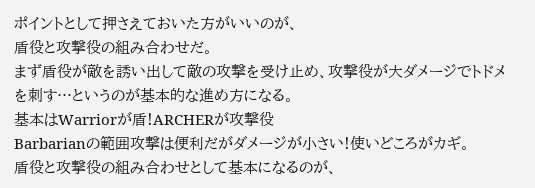ポイントとして押さえておいた方がいいのが、
盾役と攻撃役の組み合わせだ。
まず盾役が敵を誘い出して敵の攻撃を受け止め、攻撃役が大ダメージでトドメを刺す…というのが基本的な進め方になる。
基本はWarriorが盾!ARCHERが攻撃役
Barbarianの範囲攻撃は便利だがダメージが小さい!使いどころがカギ。
盾役と攻撃役の組み合わせとして基本になるのが、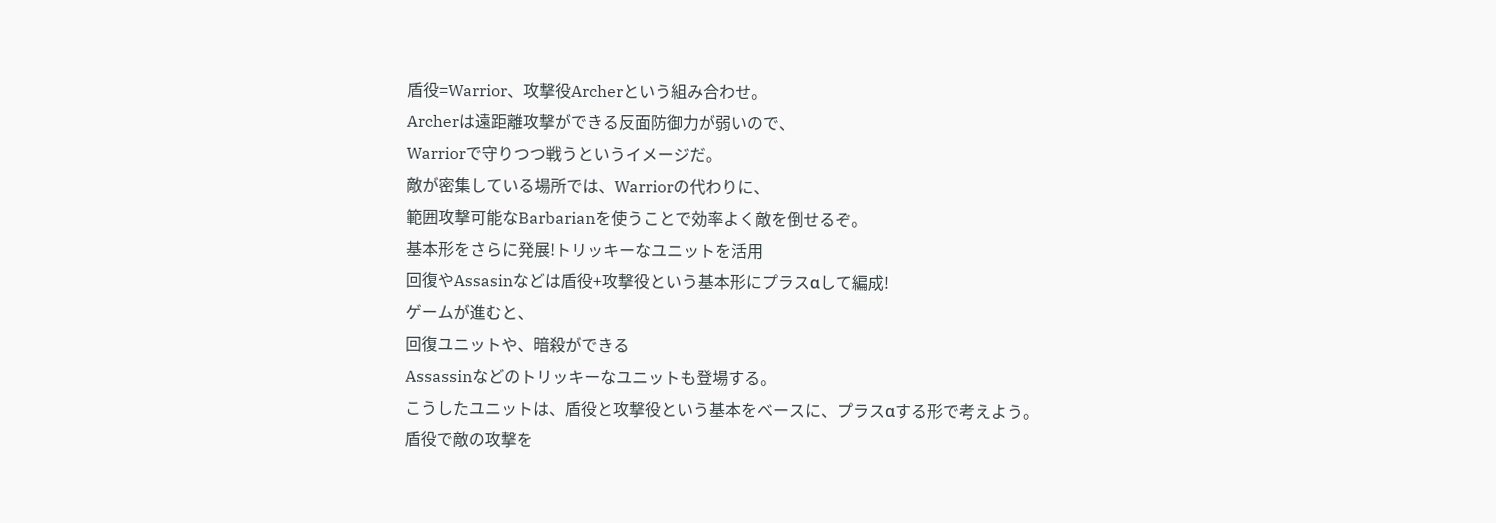盾役=Warrior、攻撃役Archerという組み合わせ。
Archerは遠距離攻撃ができる反面防御力が弱いので、
Warriorで守りつつ戦うというイメージだ。
敵が密集している場所では、Warriorの代わりに、
範囲攻撃可能なBarbarianを使うことで効率よく敵を倒せるぞ。
基本形をさらに発展!トリッキーなユニットを活用
回復やAssasinなどは盾役+攻撃役という基本形にプラスαして編成!
ゲームが進むと、
回復ユニットや、暗殺ができる
Assassinなどのトリッキーなユニットも登場する。
こうしたユニットは、盾役と攻撃役という基本をベースに、プラスαする形で考えよう。
盾役で敵の攻撃を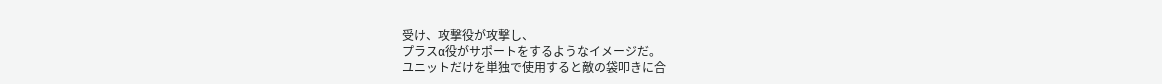受け、攻撃役が攻撃し、
プラスα役がサポートをするようなイメージだ。
ユニットだけを単独で使用すると敵の袋叩きに合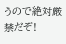うので絶対厳禁だぞ!